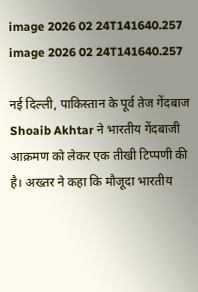image 2026 02 24T141640.257
image 2026 02 24T141640.257

नई दिल्ली, पाकिस्तान के पूर्व तेज गेंदबाज Shoaib Akhtar ने भारतीय गेंदबाजी आक्रमण को लेकर एक तीखी टिप्पणी की है। अख्तर ने कहा कि मौजूदा भारतीय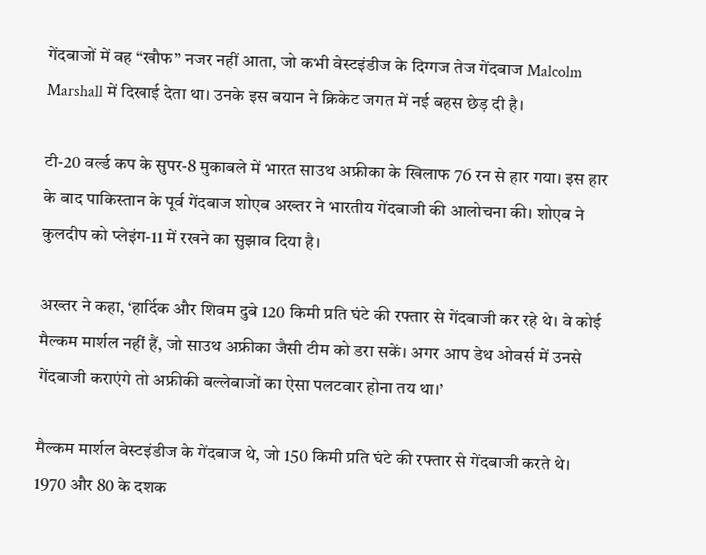गेंदबाजों में वह “खौफ” नजर नहीं आता, जो कभी वेस्टइंडीज के दिग्गज तेज गेंदबाज Malcolm Marshall में दिखाई देता था। उनके इस बयान ने क्रिकेट जगत में नई बहस छेड़ दी है।

टी-20 वर्ल्ड कप के सुपर-8 मुकाबले में भारत साउथ अफ्रीका के खिलाफ 76 रन से हार गया। इस हार के बाद पाकिस्तान के पूर्व गेंदबाज शोएब अख्तर ने भारतीय गेंदबाजी की आलोचना की। शोएब ने कुलदीप को प्लेइंग-11 में रखने का सुझाव दिया है।

अख्तर ने कहा, ‘हार्दिक और शिवम दुबे 120 किमी प्रति घंटे की रफ्तार से गेंदबाजी कर रहे थे। वे कोई मैल्कम मार्शल नहीं हैं, जो साउथ अफ्रीका जैसी टीम को डरा सकें। अगर आप डेथ ओवर्स में उनसे गेंदबाजी कराएंगे तो अफ्रीकी बल्लेबाजों का ऐसा पलटवार होना तय था।’

मैल्कम मार्शल वेस्टइंडीज के गेंदबाज थे, जो 150 किमी प्रति घंटे की रफ्तार से गेंदबाजी करते थे। 1970 और 80 के दशक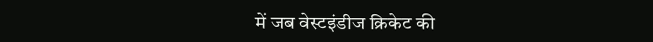में जब वेस्टइंडीज क्रिकेट की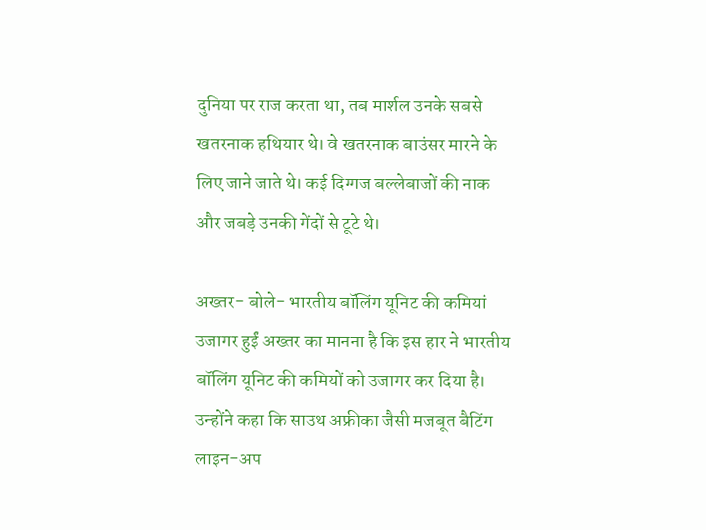दुनिया पर राज करता था, तब मार्शल उनके सबसे खतरनाक हथियार थे। वे खतरनाक बाउंसर मारने के लिए जाने जाते थे। कई दिग्गज बल्लेबाजों की नाक और जबड़े उनकी गेंदों से टूटे थे।

अख्तर- बोले- भारतीय बॉलिंग यूनिट की कमियां उजागर हुईं अख्तर का मानना है कि इस हार ने भारतीय बॉलिंग यूनिट की कमियों को उजागर कर दिया है। उन्होंने कहा कि साउथ अफ्रीका जैसी मजबूत बैटिंग लाइन-अप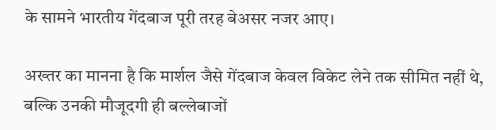के सामने भारतीय गेंदबाज पूरी तरह बेअसर नजर आए।

अख्तर का मानना है कि मार्शल जैसे गेंदबाज केवल विकेट लेने तक सीमित नहीं थे, बल्कि उनकी मौजूदगी ही बल्लेबाजों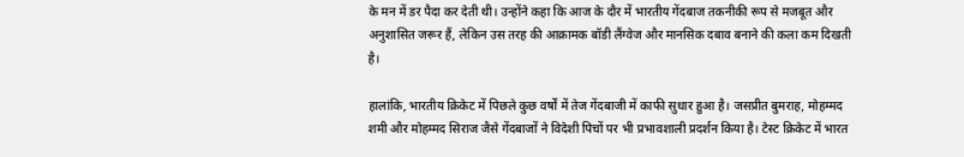के मन में डर पैदा कर देती थी। उन्होंने कहा कि आज के दौर में भारतीय गेंदबाज तकनीकी रूप से मजबूत और अनुशासित जरूर हैं, लेकिन उस तरह की आक्रामक बॉडी लैंग्वेज और मानसिक दबाव बनाने की कला कम दिखती है।

हालांकि, भारतीय क्रिकेट में पिछले कुछ वर्षों में तेज गेंदबाजी में काफी सुधार हुआ है। जसप्रीत बुमराह, मोहम्मद शमी और मोहम्मद सिराज जैसे गेंदबाजों ने विदेशी पिचों पर भी प्रभावशाली प्रदर्शन किया है। टेस्ट क्रिकेट में भारत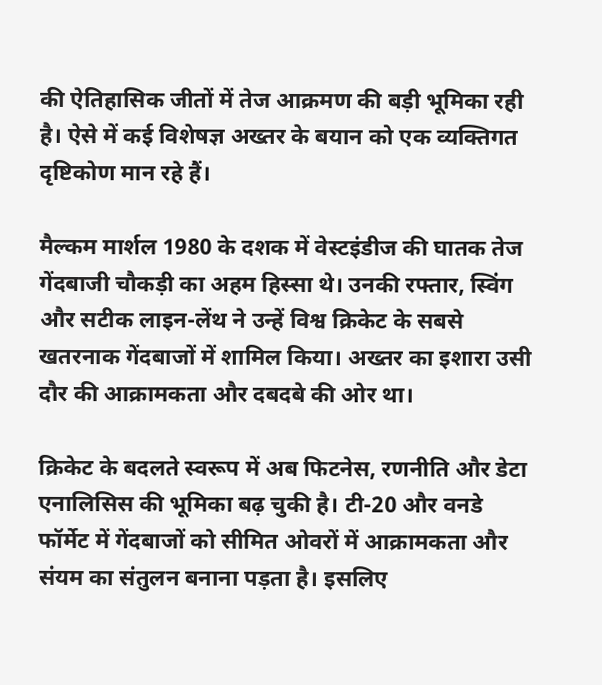की ऐतिहासिक जीतों में तेज आक्रमण की बड़ी भूमिका रही है। ऐसे में कई विशेषज्ञ अख्तर के बयान को एक व्यक्तिगत दृष्टिकोण मान रहे हैं।

मैल्कम मार्शल 1980 के दशक में वेस्टइंडीज की घातक तेज गेंदबाजी चौकड़ी का अहम हिस्सा थे। उनकी रफ्तार, स्विंग और सटीक लाइन-लेंथ ने उन्हें विश्व क्रिकेट के सबसे खतरनाक गेंदबाजों में शामिल किया। अख्तर का इशारा उसी दौर की आक्रामकता और दबदबे की ओर था।

क्रिकेट के बदलते स्वरूप में अब फिटनेस, रणनीति और डेटा एनालिसिस की भूमिका बढ़ चुकी है। टी-20 और वनडे फॉर्मेट में गेंदबाजों को सीमित ओवरों में आक्रामकता और संयम का संतुलन बनाना पड़ता है। इसलिए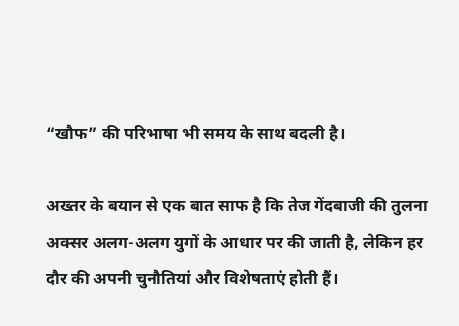“खौफ” की परिभाषा भी समय के साथ बदली है।

अख्तर के बयान से एक बात साफ है कि तेज गेंदबाजी की तुलना अक्सर अलग-अलग युगों के आधार पर की जाती है, लेकिन हर दौर की अपनी चुनौतियां और विशेषताएं होती हैं।